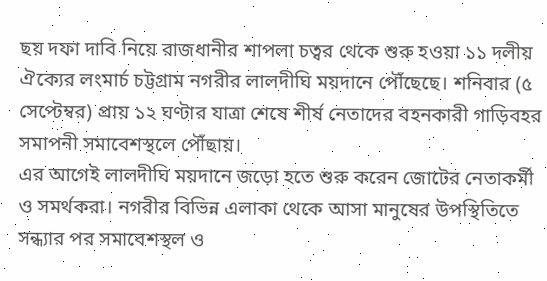ছয় দফা দাবি নিয়ে রাজধানীর শাপলা চত্বর থেকে শুরু হওয়া ১১ দলীয় ঐক্যের লংমার্চ চট্টগ্রাম নগরীর লালদীঘি ময়দানে পৌঁছেছে। শনিবার (৫ সেপ্টেম্বর) প্রায় ১২ ঘণ্টার যাত্রা শেষে শীর্ষ নেতাদের বহনকারী গাড়িবহর সমাপনী সমাবেশস্থলে পৌঁছায়।
এর আগেই লালদীঘি ময়দানে জড়ো হতে শুরু করেন জোটের নেতাকর্মী ও সমর্থকরা। নগরীর বিভিন্ন এলাকা থেকে আসা মানুষের উপস্থিতিতে সন্ধ্যার পর সমাবেশস্থল ও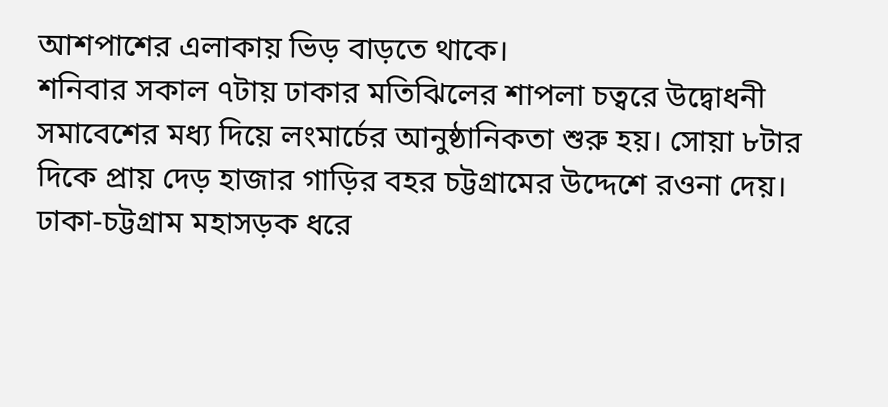আশপাশের এলাকায় ভিড় বাড়তে থাকে।
শনিবার সকাল ৭টায় ঢাকার মতিঝিলের শাপলা চত্বরে উদ্বোধনী সমাবেশের মধ্য দিয়ে লংমার্চের আনুষ্ঠানিকতা শুরু হয়। সোয়া ৮টার দিকে প্রায় দেড় হাজার গাড়ির বহর চট্টগ্রামের উদ্দেশে রওনা দেয়।
ঢাকা-চট্টগ্রাম মহাসড়ক ধরে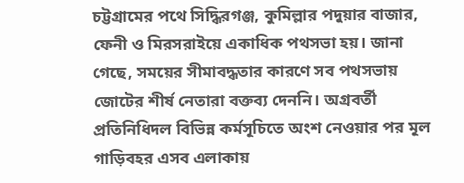চট্টগ্রামের পথে সিদ্ধিরগঞ্জ, কুমিল্লার পদুয়ার বাজার, ফেনী ও মিরসরাইয়ে একাধিক পথসভা হয়। জানা গেছে, সময়ের সীমাবদ্ধতার কারণে সব পথসভায় জোটের শীর্ষ নেতারা বক্তব্য দেননি। অগ্রবর্তী প্রতিনিধিদল বিভিন্ন কর্মসূচিতে অংশ নেওয়ার পর মূল গাড়িবহর এসব এলাকায়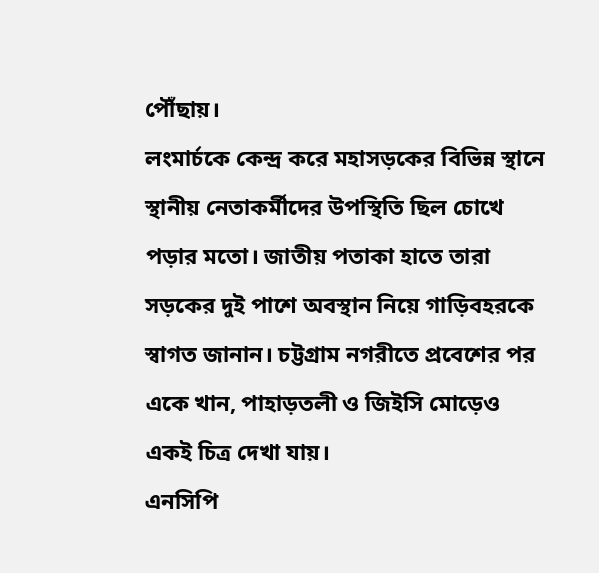পৌঁছায়।
লংমার্চকে কেন্দ্র করে মহাসড়কের বিভিন্ন স্থানে স্থানীয় নেতাকর্মীদের উপস্থিতি ছিল চোখে পড়ার মতো। জাতীয় পতাকা হাতে তারা সড়কের দুই পাশে অবস্থান নিয়ে গাড়িবহরকে স্বাগত জানান। চট্টগ্রাম নগরীতে প্রবেশের পর একে খান, পাহাড়তলী ও জিইসি মোড়েও একই চিত্র দেখা যায়।
এনসিপি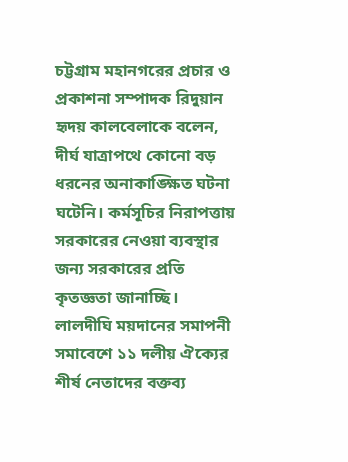চট্টগ্রাম মহানগরের প্রচার ও প্রকাশনা সম্পাদক রিদুয়ান হৃদয় কালবেলাকে বলেন, দীর্ঘ যাত্রাপথে কোনো বড় ধরনের অনাকাঙ্ক্ষিত ঘটনা ঘটেনি। কর্মসূচির নিরাপত্তায় সরকারের নেওয়া ব্যবস্থার জন্য সরকারের প্রতি কৃতজ্ঞতা জানাচ্ছি।
লালদীঘি ময়দানের সমাপনী সমাবেশে ১১ দলীয় ঐক্যের শীর্ষ নেতাদের বক্তব্য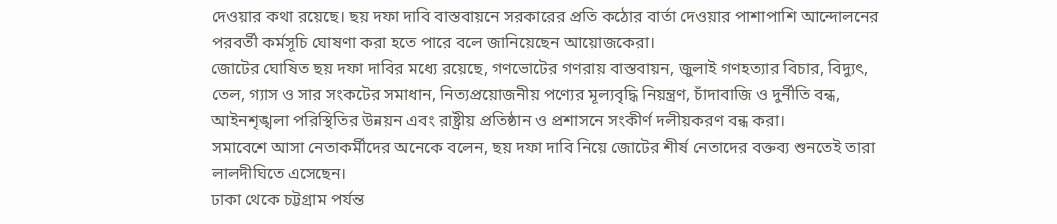দেওয়ার কথা রয়েছে। ছয় দফা দাবি বাস্তবায়নে সরকারের প্রতি কঠোর বার্তা দেওয়ার পাশাপাশি আন্দোলনের পরবর্তী কর্মসূচি ঘোষণা করা হতে পারে বলে জানিয়েছেন আয়োজকেরা।
জোটের ঘোষিত ছয় দফা দাবির মধ্যে রয়েছে, গণভোটের গণরায় বাস্তবায়ন, জুলাই গণহত্যার বিচার, বিদ্যুৎ, তেল, গ্যাস ও সার সংকটের সমাধান, নিত্যপ্রয়োজনীয় পণ্যের মূল্যবৃদ্ধি নিয়ন্ত্রণ, চাঁদাবাজি ও দুর্নীতি বন্ধ, আইনশৃঙ্খলা পরিস্থিতির উন্নয়ন এবং রাষ্ট্রীয় প্রতিষ্ঠান ও প্রশাসনে সংকীর্ণ দলীয়করণ বন্ধ করা।
সমাবেশে আসা নেতাকর্মীদের অনেকে বলেন, ছয় দফা দাবি নিয়ে জোটের শীর্ষ নেতাদের বক্তব্য শুনতেই তারা লালদীঘিতে এসেছেন।
ঢাকা থেকে চট্টগ্রাম পর্যন্ত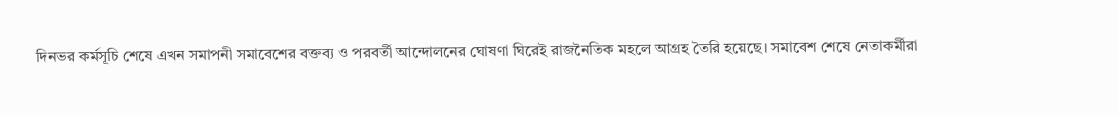দিনভর কর্মসূচি শেষে এখন সমাপনী সমাবেশের বক্তব্য ও পরবর্তী আন্দোলনের ঘোষণা ঘিরেই রাজনৈতিক মহলে আগ্রহ তৈরি হয়েছে। সমাবেশ শেষে নেতাকর্মীরা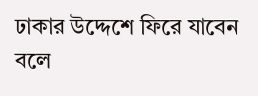ঢাকার উদ্দেশে ফিরে যাবেন বলে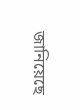জানিয়েছে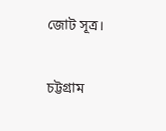জোট সূত্র।

চট্টগ্রাম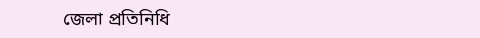জেলা প্রতিনিধি